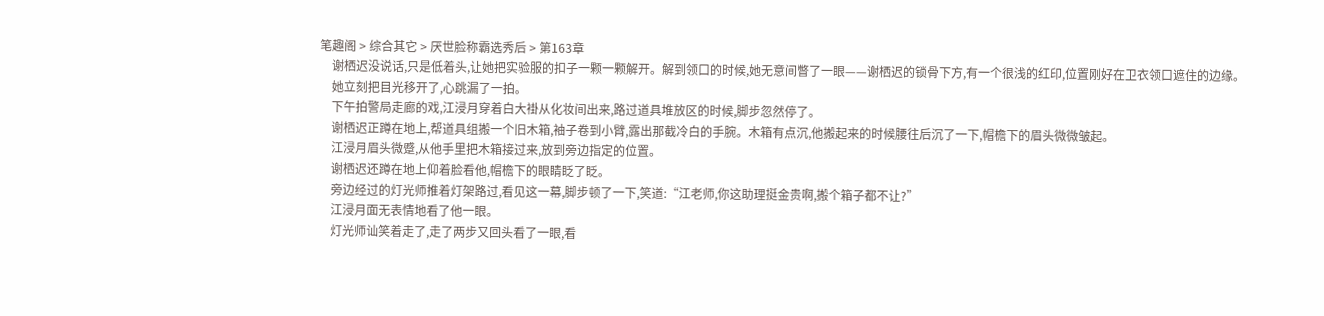笔趣阁 > 综合其它 > 厌世脸称霸选秀后 > 第163章
    谢栖迟没说话,只是低着头,让她把实验服的扣子一颗一颗解开。解到领口的时候,她无意间瞥了一眼——谢栖迟的锁骨下方,有一个很浅的红印,位置刚好在卫衣领口遮住的边缘。
    她立刻把目光移开了,心跳漏了一拍。
    下午拍警局走廊的戏,江浸月穿着白大褂从化妆间出来,路过道具堆放区的时候,脚步忽然停了。
    谢栖迟正蹲在地上,帮道具组搬一个旧木箱,袖子卷到小臂,露出那截冷白的手腕。木箱有点沉,他搬起来的时候腰往后沉了一下,帽檐下的眉头微微皱起。
    江浸月眉头微蹙,从他手里把木箱接过来,放到旁边指定的位置。
    谢栖迟还蹲在地上仰着脸看他,帽檐下的眼睛眨了眨。
    旁边经过的灯光师推着灯架路过,看见这一幕,脚步顿了一下,笑道:“江老师,你这助理挺金贵啊,搬个箱子都不让?”
    江浸月面无表情地看了他一眼。
    灯光师讪笑着走了,走了两步又回头看了一眼,看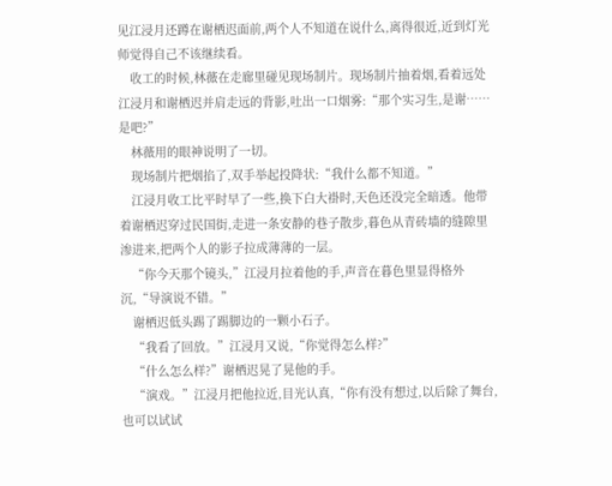见江浸月还蹲在谢栖迟面前,两个人不知道在说什么,离得很近,近到灯光师觉得自己不该继续看。
    收工的时候,林薇在走廊里碰见现场制片。现场制片抽着烟,看着远处江浸月和谢栖迟并肩走远的背影,吐出一口烟雾:“那个实习生,是谢……是吧?”
    林薇用的眼神说明了一切。
    现场制片把烟掐了,双手举起投降状:“我什么都不知道。”
    江浸月收工比平时早了一些,换下白大褂时,天色还没完全暗透。他带着谢栖迟穿过民国街,走进一条安静的巷子散步,暮色从青砖墙的缝隙里渗进来,把两个人的影子拉成薄薄的一层。
    “你今天那个镜头,”江浸月拉着他的手,声音在暮色里显得格外沉,“导演说不错。”
    谢栖迟低头踢了踢脚边的一颗小石子。
    “我看了回放。”江浸月又说,“你觉得怎么样?”
    “什么怎么样?”谢栖迟晃了晃他的手。
    “演戏。”江浸月把他拉近,目光认真,“你有没有想过,以后除了舞台,也可以试试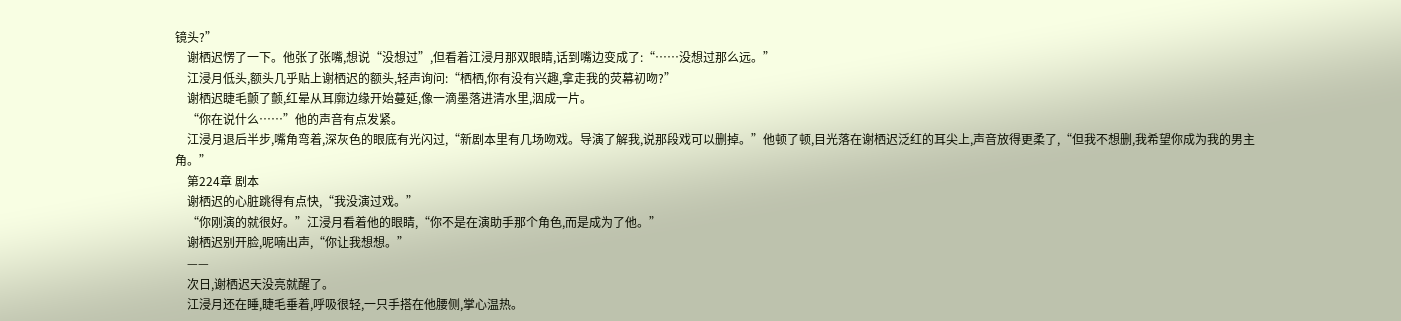镜头?”
    谢栖迟愣了一下。他张了张嘴,想说“没想过”,但看着江浸月那双眼睛,话到嘴边变成了:“……没想过那么远。”
    江浸月低头,额头几乎贴上谢栖迟的额头,轻声询问:“栖栖,你有没有兴趣,拿走我的荧幕初吻?”
    谢栖迟睫毛颤了颤,红晕从耳廓边缘开始蔓延,像一滴墨落进清水里,洇成一片。
    “你在说什么……”他的声音有点发紧。
    江浸月退后半步,嘴角弯着,深灰色的眼底有光闪过,“新剧本里有几场吻戏。导演了解我,说那段戏可以删掉。”他顿了顿,目光落在谢栖迟泛红的耳尖上,声音放得更柔了,“但我不想删,我希望你成为我的男主角。”
    第224章 剧本
    谢栖迟的心脏跳得有点快,“我没演过戏。”
    “你刚演的就很好。”江浸月看着他的眼睛,“你不是在演助手那个角色,而是成为了他。”
    谢栖迟别开脸,呢喃出声,“你让我想想。”
    ——
    次日,谢栖迟天没亮就醒了。
    江浸月还在睡,睫毛垂着,呼吸很轻,一只手搭在他腰侧,掌心温热。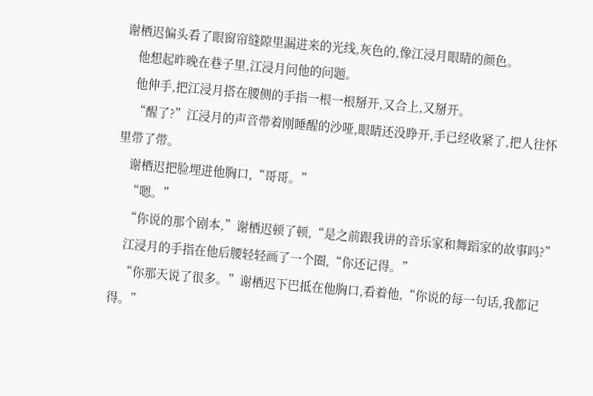谢栖迟偏头看了眼窗帘缝隙里漏进来的光线,灰色的,像江浸月眼睛的颜色。
    他想起昨晚在巷子里,江浸月问他的问题。
    他伸手,把江浸月搭在腰侧的手指一根一根掰开,又合上,又掰开。
    “醒了?”江浸月的声音带着刚睡醒的沙哑,眼睛还没睁开,手已经收紧了,把人往怀里带了带。
    谢栖迟把脸埋进他胸口,“哥哥。”
    “嗯。”
    “你说的那个剧本,”谢栖迟顿了顿,“是之前跟我讲的音乐家和舞蹈家的故事吗?”
    江浸月的手指在他后腰轻轻画了一个圈,“你还记得。”
    “你那天说了很多。”谢栖迟下巴抵在他胸口,看着他,“你说的每一句话,我都记得。”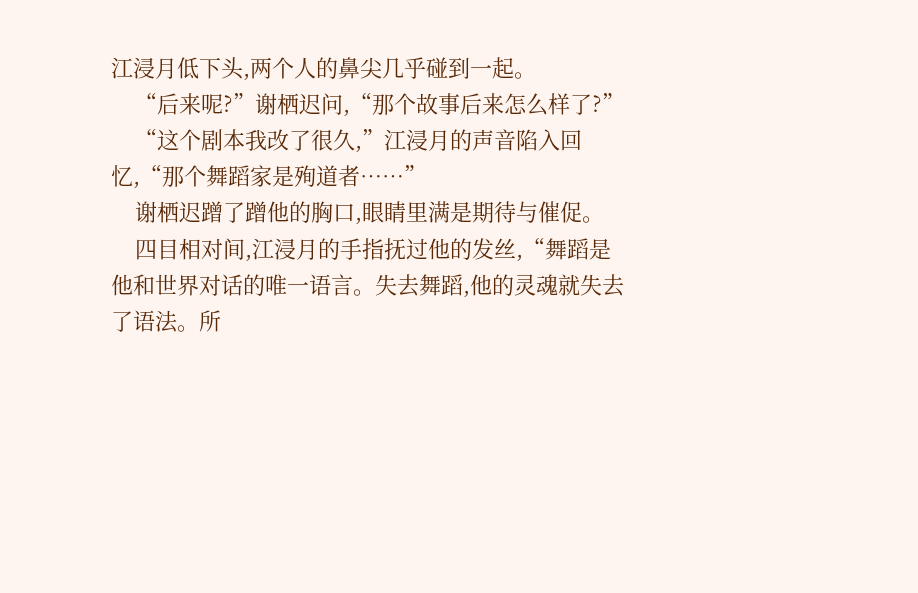江浸月低下头,两个人的鼻尖几乎碰到一起。
    “后来呢?”谢栖迟问,“那个故事后来怎么样了?”
    “这个剧本我改了很久,”江浸月的声音陷入回忆,“那个舞蹈家是殉道者……”
    谢栖迟蹭了蹭他的胸口,眼睛里满是期待与催促。
    四目相对间,江浸月的手指抚过他的发丝,“舞蹈是他和世界对话的唯一语言。失去舞蹈,他的灵魂就失去了语法。所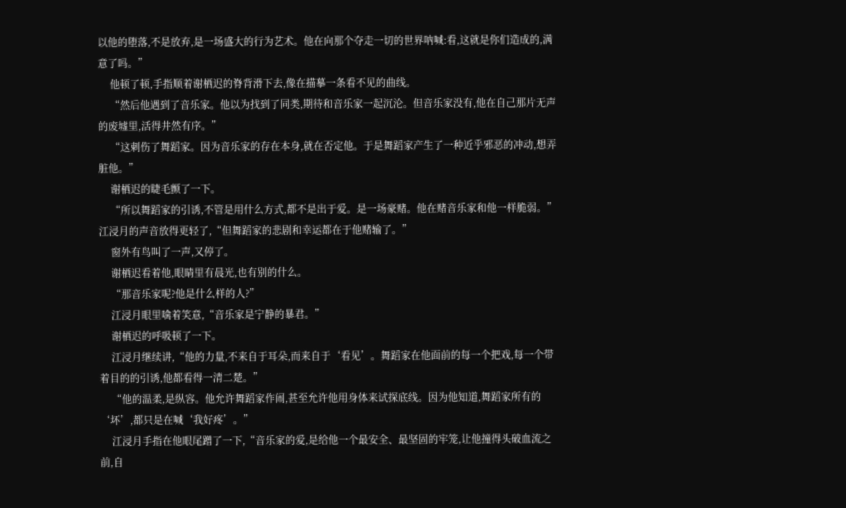以他的堕落,不是放弃,是一场盛大的行为艺术。他在向那个夺走一切的世界呐喊:看,这就是你们造成的,满意了吗。”
    他顿了顿,手指顺着谢栖迟的脊背滑下去,像在描摹一条看不见的曲线。
    “然后他遇到了音乐家。他以为找到了同类,期待和音乐家一起沉沦。但音乐家没有,他在自己那片无声的废墟里,活得井然有序。”
    “这刺伤了舞蹈家。因为音乐家的存在本身,就在否定他。于是舞蹈家产生了一种近乎邪恶的冲动,想弄脏他。”
    谢栖迟的睫毛颤了一下。
    “所以舞蹈家的引诱,不管是用什么方式,都不是出于爱。是一场豪赌。他在赌音乐家和他一样脆弱。”江浸月的声音放得更轻了,“但舞蹈家的悲剧和幸运都在于他赌输了。”
    窗外有鸟叫了一声,又停了。
    谢栖迟看着他,眼睛里有晨光,也有别的什么。
    “那音乐家呢?他是什么样的人?”
    江浸月眼里噙着笑意,“音乐家是宁静的暴君。”
    谢栖迟的呼吸顿了一下。
    江浸月继续讲,“他的力量,不来自于耳朵,而来自于‘看见’。舞蹈家在他面前的每一个把戏,每一个带着目的的引诱,他都看得一清二楚。”
    “他的温柔,是纵容。他允许舞蹈家作闹,甚至允许他用身体来试探底线。因为他知道,舞蹈家所有的‘坏’,都只是在喊‘我好疼’。”
    江浸月手指在他眼尾蹭了一下,“音乐家的爱,是给他一个最安全、最坚固的牢笼,让他撞得头破血流之前,自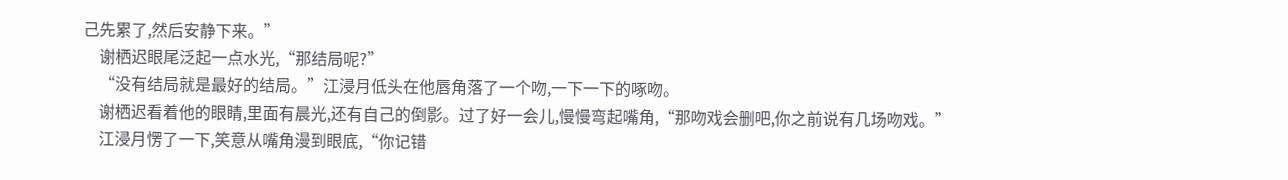己先累了,然后安静下来。”
    谢栖迟眼尾泛起一点水光,“那结局呢?”
    “没有结局就是最好的结局。”江浸月低头在他唇角落了一个吻,一下一下的啄吻。
    谢栖迟看着他的眼睛,里面有晨光,还有自己的倒影。过了好一会儿,慢慢弯起嘴角,“那吻戏会删吧,你之前说有几场吻戏。”
    江浸月愣了一下,笑意从嘴角漫到眼底,“你记错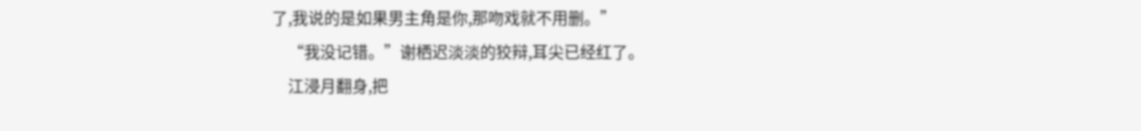了,我说的是如果男主角是你,那吻戏就不用删。”
    “我没记错。”谢栖迟淡淡的狡辩,耳尖已经红了。
    江浸月翻身,把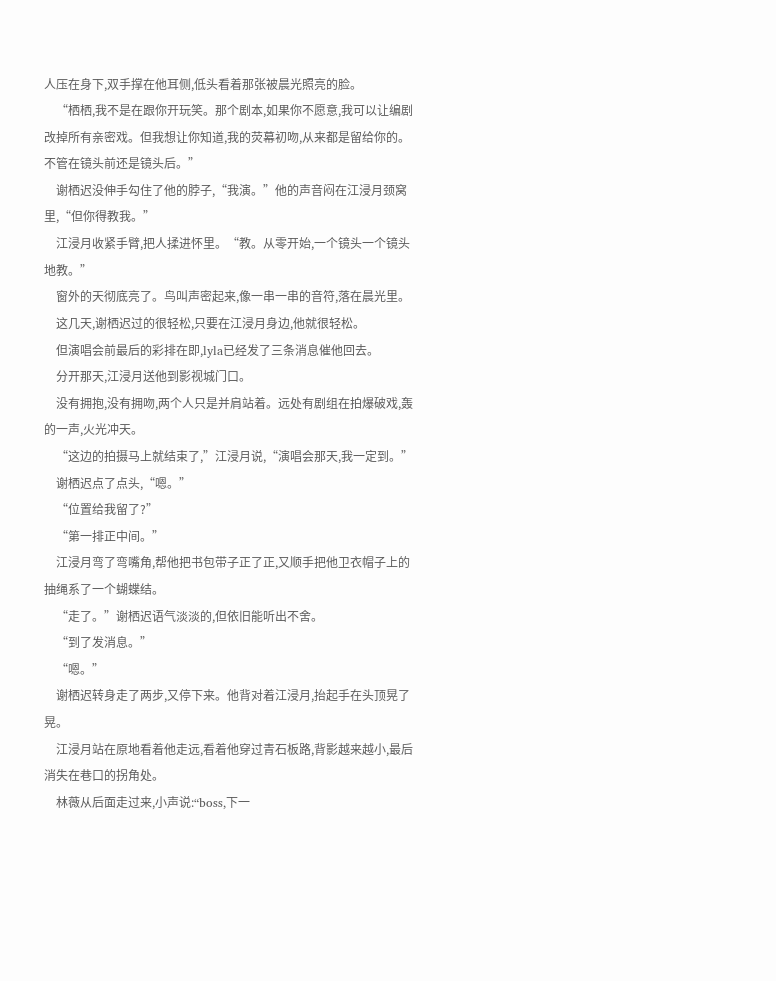人压在身下,双手撑在他耳侧,低头看着那张被晨光照亮的脸。
    “栖栖,我不是在跟你开玩笑。那个剧本,如果你不愿意,我可以让编剧改掉所有亲密戏。但我想让你知道,我的荧幕初吻,从来都是留给你的。不管在镜头前还是镜头后。”
    谢栖迟没伸手勾住了他的脖子,“我演。”他的声音闷在江浸月颈窝里,“但你得教我。”
    江浸月收紧手臂,把人揉进怀里。“教。从零开始,一个镜头一个镜头地教。”
    窗外的天彻底亮了。鸟叫声密起来,像一串一串的音符,落在晨光里。
    这几天,谢栖迟过的很轻松,只要在江浸月身边,他就很轻松。
    但演唱会前最后的彩排在即,lyla已经发了三条消息催他回去。
    分开那天,江浸月送他到影视城门口。
    没有拥抱,没有拥吻,两个人只是并肩站着。远处有剧组在拍爆破戏,轰的一声,火光冲天。
    “这边的拍摄马上就结束了,”江浸月说,“演唱会那天,我一定到。”
    谢栖迟点了点头,“嗯。”
    “位置给我留了?”
    “第一排正中间。”
    江浸月弯了弯嘴角,帮他把书包带子正了正,又顺手把他卫衣帽子上的抽绳系了一个蝴蝶结。
    “走了。”谢栖迟语气淡淡的,但依旧能听出不舍。
    “到了发消息。”
    “嗯。”
    谢栖迟转身走了两步,又停下来。他背对着江浸月,抬起手在头顶晃了晃。
    江浸月站在原地看着他走远,看着他穿过青石板路,背影越来越小,最后消失在巷口的拐角处。
    林薇从后面走过来,小声说:“boss,下一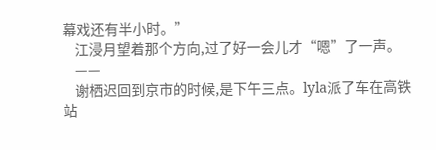幕戏还有半小时。”
    江浸月望着那个方向,过了好一会儿才“嗯”了一声。
    ——
    谢栖迟回到京市的时候,是下午三点。lyla派了车在高铁站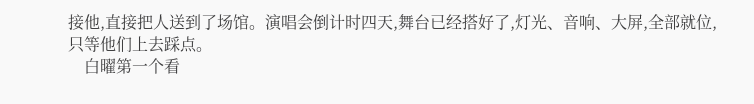接他,直接把人送到了场馆。演唱会倒计时四天,舞台已经搭好了,灯光、音响、大屏,全部就位,只等他们上去踩点。
    白曜第一个看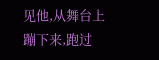见他,从舞台上蹦下来,跑过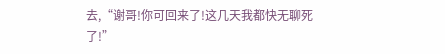去,“谢哥!你可回来了!这几天我都快无聊死了!”